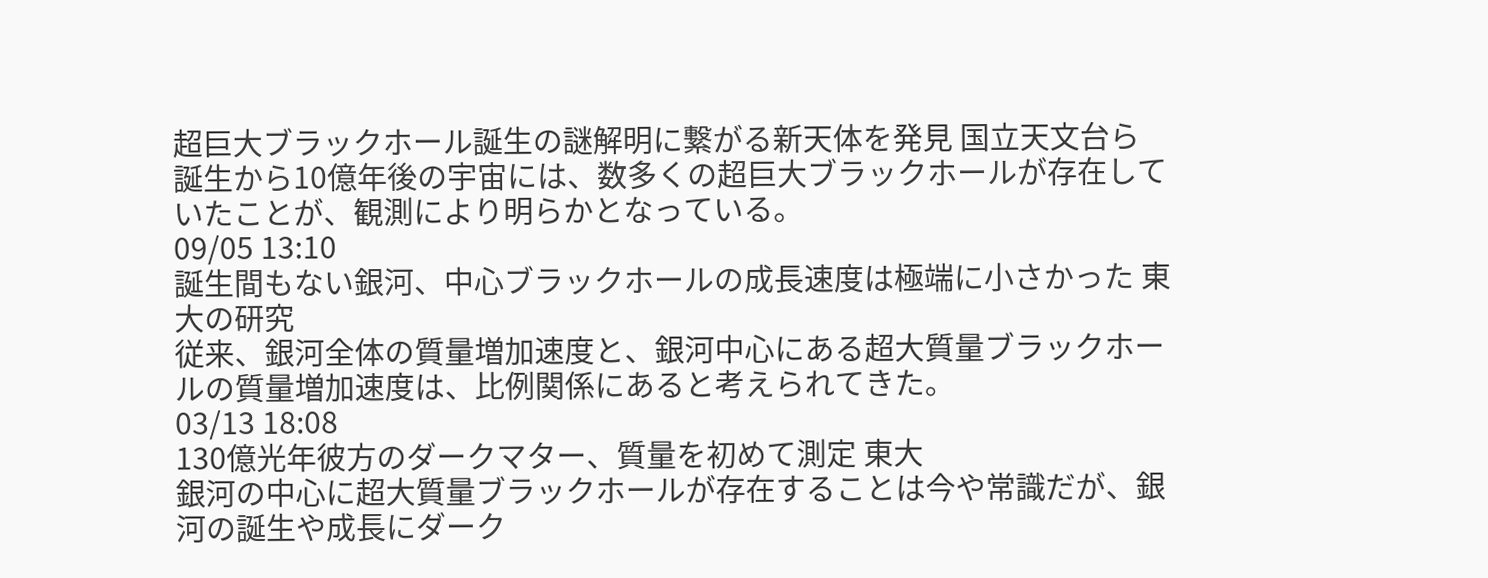超巨大ブラックホール誕生の謎解明に繋がる新天体を発見 国立天文台ら
誕生から10億年後の宇宙には、数多くの超巨大ブラックホールが存在していたことが、観測により明らかとなっている。
09/05 13:10
誕生間もない銀河、中心ブラックホールの成長速度は極端に小さかった 東大の研究
従来、銀河全体の質量増加速度と、銀河中心にある超大質量ブラックホールの質量増加速度は、比例関係にあると考えられてきた。
03/13 18:08
130億光年彼方のダークマター、質量を初めて測定 東大
銀河の中心に超大質量ブラックホールが存在することは今や常識だが、銀河の誕生や成長にダーク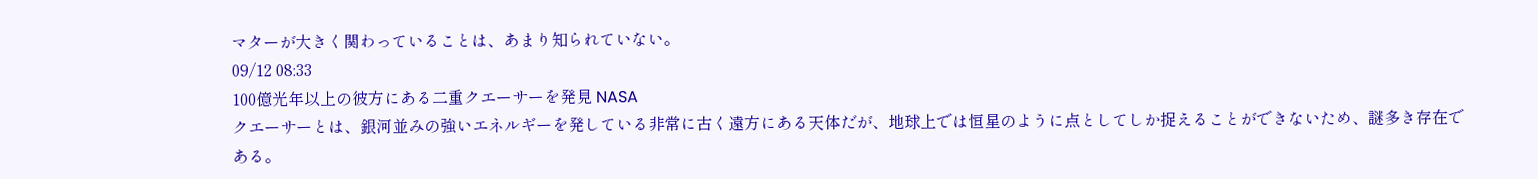マターが大きく関わっていることは、あまり知られていない。
09/12 08:33
100億光年以上の彼方にある二重クエーサーを発見 NASA
クエーサーとは、銀河並みの強いエネルギーを発している非常に古く遠方にある天体だが、地球上では恒星のように点としてしか捉えることができないため、謎多き存在である。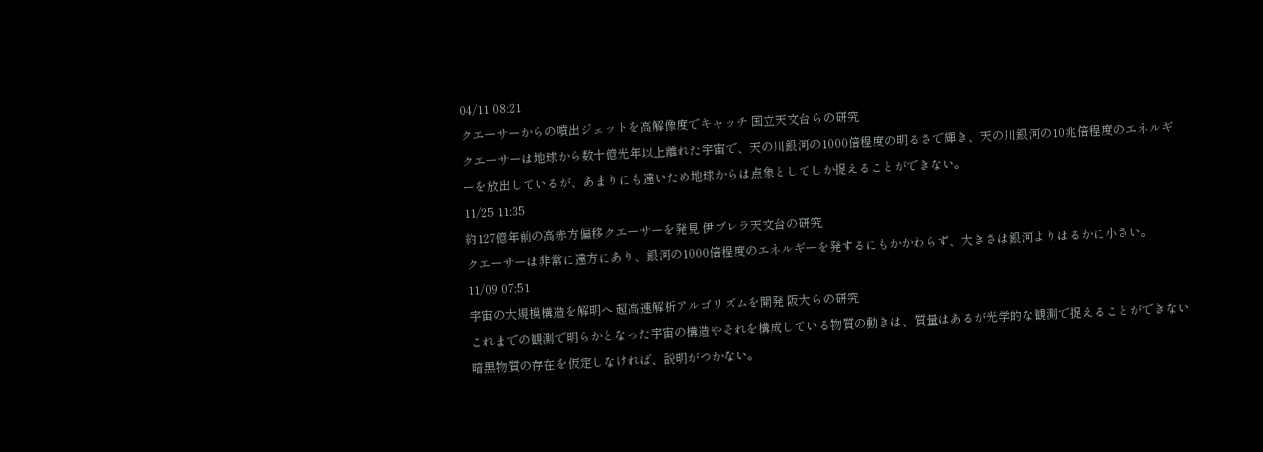04/11 08:21
クエーサーからの噴出ジェットを高解像度でキャッチ 国立天文台らの研究
クエーサーは地球から数十億光年以上離れた宇宙で、天の川銀河の1000倍程度の明るさで輝き、天の川銀河の10兆倍程度のエネルギーを放出しているが、あまりにも遠いため地球からは点象としてしか捉えることができない。
11/25 11:35
約127億年前の高赤方偏移クエーサーを発見 伊ブレラ天文台の研究
クエーサーは非常に遠方にあり、銀河の1000倍程度のエネルギーを発するにもかかわらず、大きさは銀河よりはるかに小さい。
11/09 07:51
宇宙の大規模構造を解明へ 超高速解析アルゴリズムを開発 阪大らの研究
これまでの観測で明らかとなった宇宙の構造やそれを構成している物質の動きは、質量はあるが光学的な観測で捉えることができない暗黒物質の存在を仮定しなければ、説明がつかない。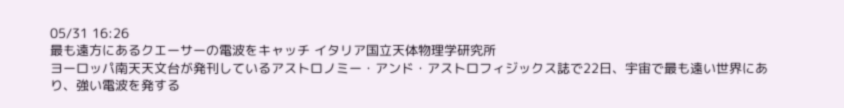05/31 16:26
最も遠方にあるクエーサーの電波をキャッチ イタリア国立天体物理学研究所
ヨーロッパ南天天文台が発刊しているアストロノミー・アンド・アストロフィジックス誌で22日、宇宙で最も遠い世界にあり、強い電波を発する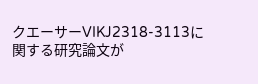クエーサーVIKJ2318-3113に関する研究論文が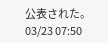公表された。
03/23 07:50